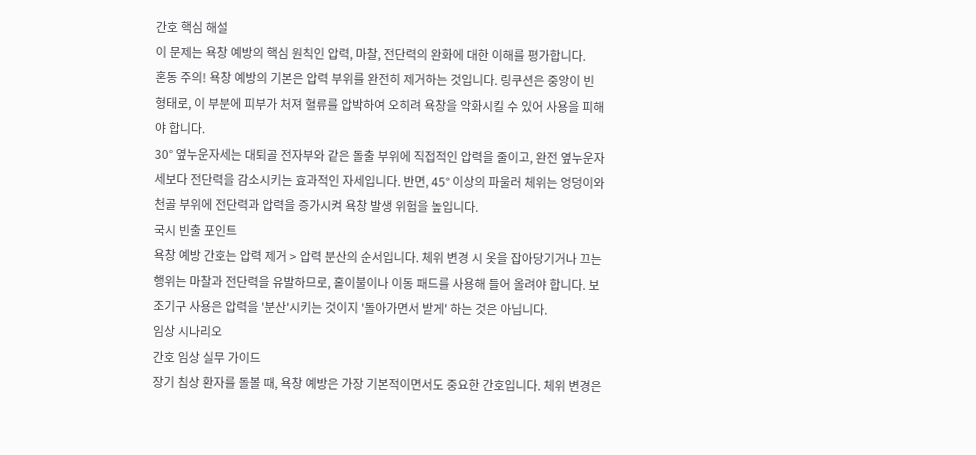간호 핵심 해설
이 문제는 욕창 예방의 핵심 원칙인 압력, 마찰, 전단력의 완화에 대한 이해를 평가합니다.
혼동 주의! 욕창 예방의 기본은 압력 부위를 완전히 제거하는 것입니다. 링쿠션은 중앙이 빈 형태로, 이 부분에 피부가 처져 혈류를 압박하여 오히려 욕창을 악화시킬 수 있어 사용을 피해야 합니다.
30° 옆누운자세는 대퇴골 전자부와 같은 돌출 부위에 직접적인 압력을 줄이고, 완전 옆누운자세보다 전단력을 감소시키는 효과적인 자세입니다. 반면, 45° 이상의 파울러 체위는 엉덩이와 천골 부위에 전단력과 압력을 증가시켜 욕창 발생 위험을 높입니다.
국시 빈출 포인트
욕창 예방 간호는 압력 제거 > 압력 분산의 순서입니다. 체위 변경 시 옷을 잡아당기거나 끄는 행위는 마찰과 전단력을 유발하므로, 홑이불이나 이동 패드를 사용해 들어 올려야 합니다. 보조기구 사용은 압력을 '분산'시키는 것이지 '돌아가면서 받게' 하는 것은 아닙니다.
임상 시나리오
간호 임상 실무 가이드
장기 침상 환자를 돌볼 때, 욕창 예방은 가장 기본적이면서도 중요한 간호입니다. 체위 변경은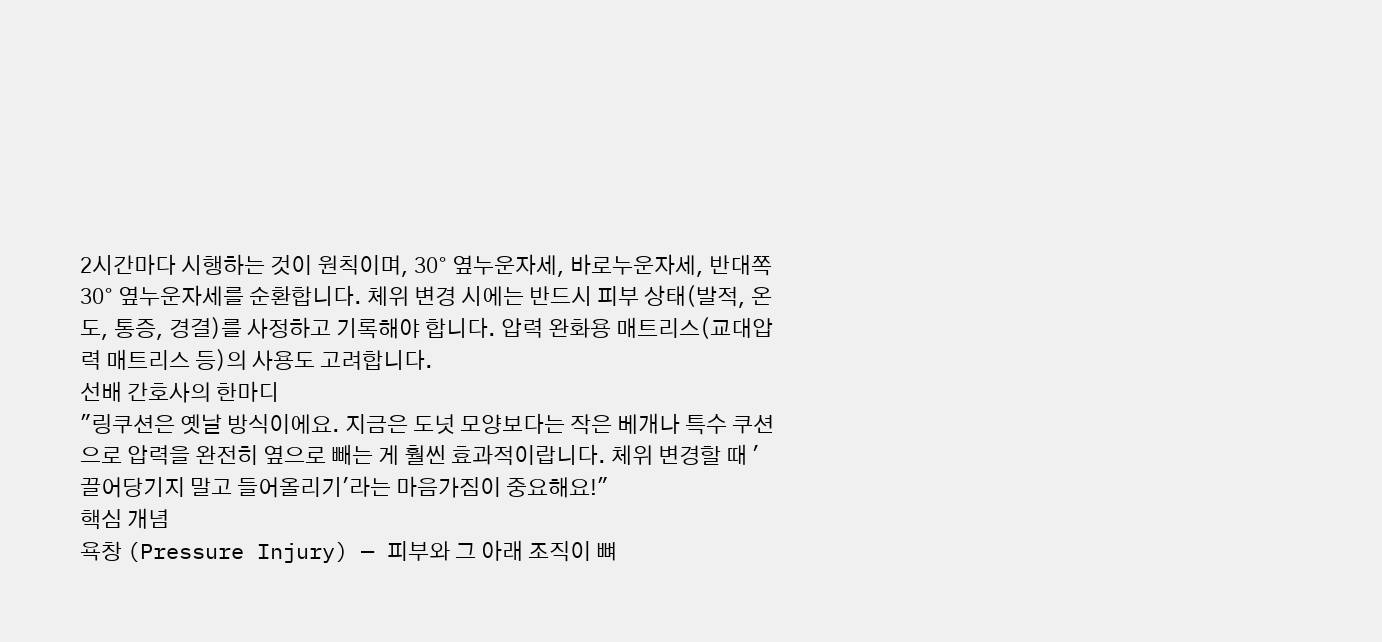2시간마다 시행하는 것이 원칙이며, 30° 옆누운자세, 바로누운자세, 반대쪽 30° 옆누운자세를 순환합니다. 체위 변경 시에는 반드시 피부 상태(발적, 온도, 통증, 경결)를 사정하고 기록해야 합니다. 압력 완화용 매트리스(교대압력 매트리스 등)의 사용도 고려합니다.
선배 간호사의 한마디
"링쿠션은 옛날 방식이에요. 지금은 도넛 모양보다는 작은 베개나 특수 쿠션으로 압력을 완전히 옆으로 빼는 게 훨씬 효과적이랍니다. 체위 변경할 때 '끌어당기지 말고 들어올리기'라는 마음가짐이 중요해요!"
핵심 개념
욕창 (Pressure Injury) — 피부와 그 아래 조직이 뼈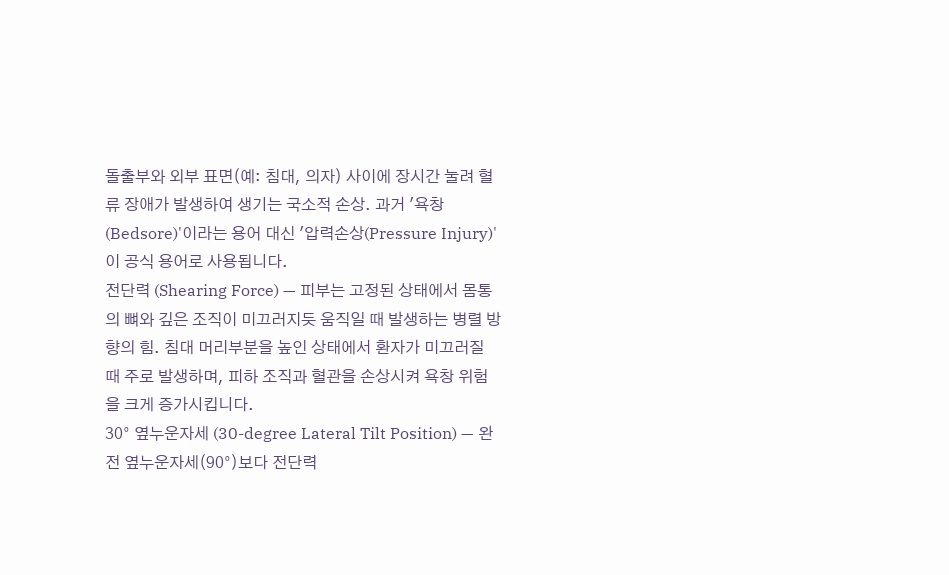돌출부와 외부 표면(예: 침대, 의자) 사이에 장시간 눌려 혈류 장애가 발생하여 생기는 국소적 손상. 과거 '욕창(Bedsore)'이라는 용어 대신 '압력손상(Pressure Injury)'이 공식 용어로 사용됩니다.
전단력 (Shearing Force) — 피부는 고정된 상태에서 몸통의 뼈와 깊은 조직이 미끄러지듯 움직일 때 발생하는 병렬 방향의 힘. 침대 머리부분을 높인 상태에서 환자가 미끄러질 때 주로 발생하며, 피하 조직과 혈관을 손상시켜 욕창 위험을 크게 증가시킵니다.
30° 옆누운자세 (30-degree Lateral Tilt Position) — 완전 옆누운자세(90°)보다 전단력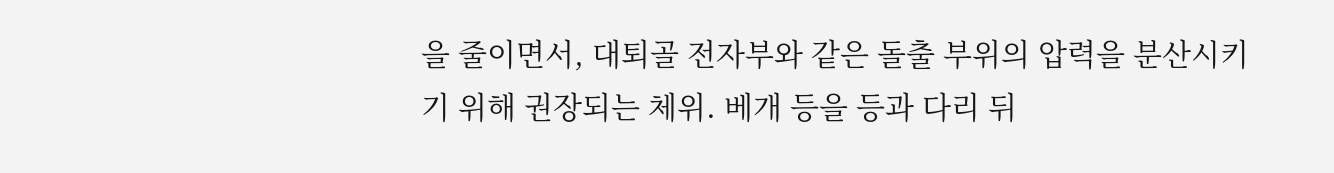을 줄이면서, 대퇴골 전자부와 같은 돌출 부위의 압력을 분산시키기 위해 권장되는 체위. 베개 등을 등과 다리 뒤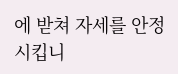에 받쳐 자세를 안정시킵니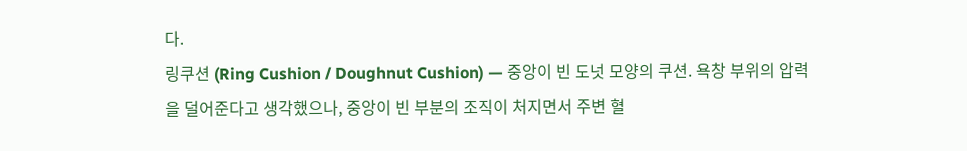다.
링쿠션 (Ring Cushion / Doughnut Cushion) — 중앙이 빈 도넛 모양의 쿠션. 욕창 부위의 압력을 덜어준다고 생각했으나, 중앙이 빈 부분의 조직이 처지면서 주변 혈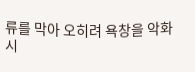류를 막아 오히려 욕창을 악화시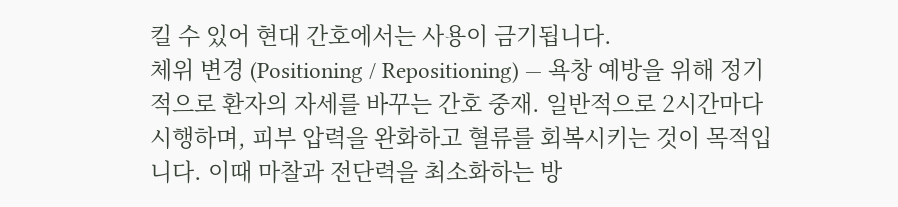킬 수 있어 현대 간호에서는 사용이 금기됩니다.
체위 변경 (Positioning / Repositioning) — 욕창 예방을 위해 정기적으로 환자의 자세를 바꾸는 간호 중재. 일반적으로 2시간마다 시행하며, 피부 압력을 완화하고 혈류를 회복시키는 것이 목적입니다. 이때 마찰과 전단력을 최소화하는 방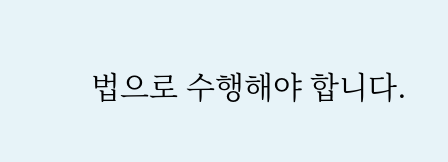법으로 수행해야 합니다.